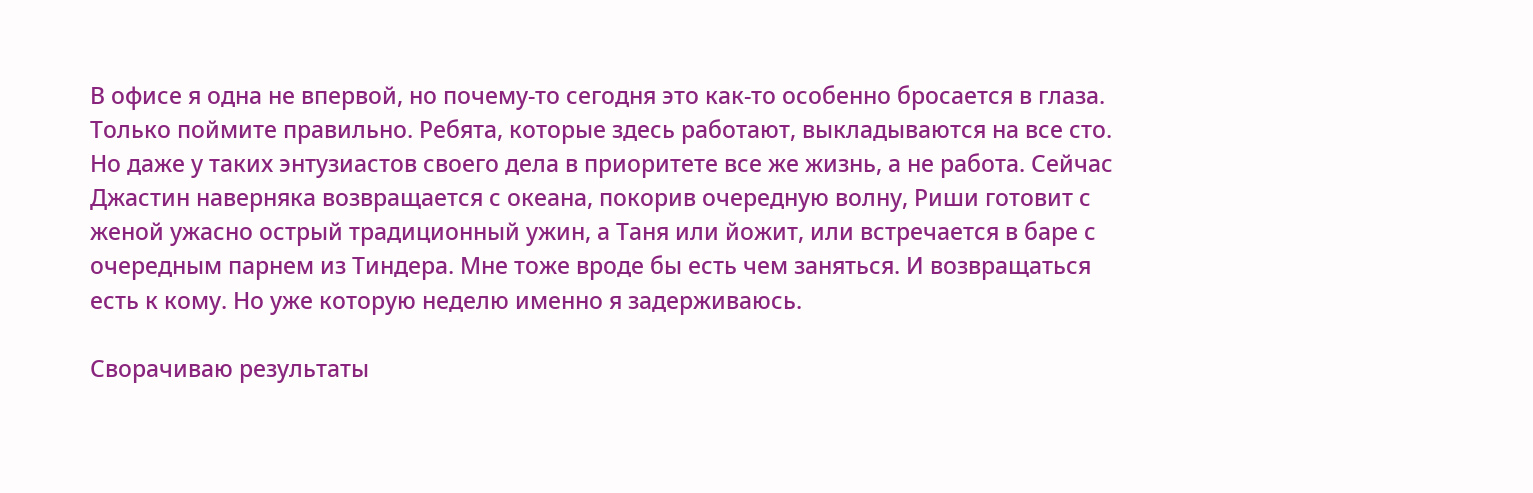В офисе я одна не впервой, но почему-то сегодня это как-то особенно бросается в глаза. Только поймите правильно. Ребята, которые здесь работают, выкладываются на все сто. Но даже у таких энтузиастов своего дела в приоритете все же жизнь, а не работа. Сейчас Джастин наверняка возвращается с океана, покорив очередную волну, Риши готовит с женой ужасно острый традиционный ужин, а Таня или йожит, или встречается в баре с очередным парнем из Тиндера. Мне тоже вроде бы есть чем заняться. И возвращаться есть к кому. Но уже которую неделю именно я задерживаюсь.

Сворачиваю результаты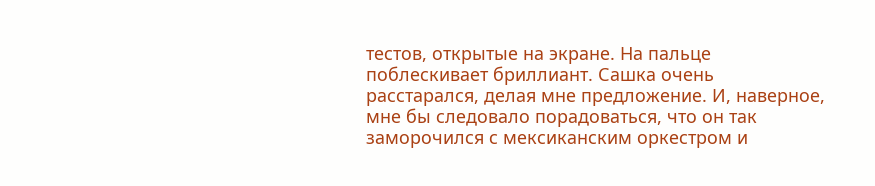тестов, открытые на экране. На пальце поблескивает бриллиант. Сашка очень расстарался, делая мне предложение. И, наверное, мне бы следовало порадоваться, что он так заморочился с мексиканским оркестром и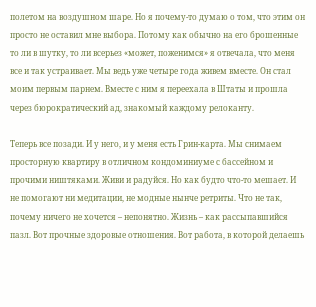полетом на воздушном шаре. Но я почему-то думаю о том, что этим он просто не оставил мне выбора. Потому как обычно на его брошенные то ли в шутку, то ли всерьез «может, поженимся» я отвечала, что меня все и так устраивает. Мы ведь уже четыре года живем вместе. Он стал моим первым парнем. Вместе с ним я переехала в Штаты и прошла через бюрократический ад, знакомый каждому релоканту.

Теперь все позади. И у него, и у меня есть Грин-карта. Мы снимаем просторную квартиру в отличном кондоминиуме с бассейном и прочими ништяками. Живи и радуйся. Но как будто что-то мешает. И не помогают ни медитации, не модные нынче ретриты. Что не так, почему ничего не хочется – непонятно. Жизнь – как рассыпавшийся пазл. Вот прочные здоровые отношения. Вот работа, в которой делаешь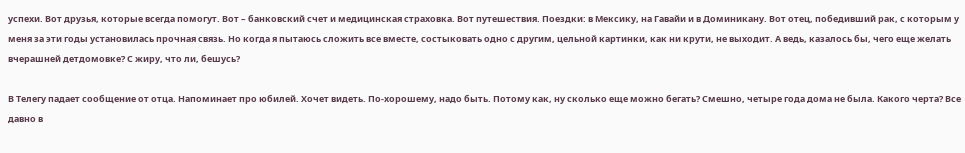успехи. Вот друзья, которые всегда помогут. Вот – банковский счет и медицинская страховка. Вот путешествия. Поездки: в Мексику, на Гавайи и в Доминикану. Вот отец, победивший рак, с которым у меня за эти годы установилась прочная связь. Но когда я пытаюсь сложить все вместе, состыковать одно с другим, цельной картинки, как ни крути, не выходит. А ведь, казалось бы, чего еще желать вчерашней детдомовке? С жиру, что ли, бешусь?

В Телегу падает сообщение от отца. Напоминает про юбилей. Хочет видеть. По-хорошему, надо быть. Потому как, ну сколько еще можно бегать? Смешно, четыре года дома не была. Какого черта? Все давно в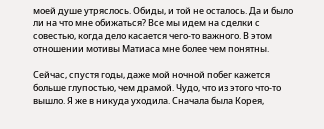моей душе утряслось. Обиды, и той не осталось. Да и было ли на что мне обижаться? Все мы идем на сделки с совестью, когда дело касается чего-то важного. В этом отношении мотивы Матиаса мне более чем понятны.

Сейчас, спустя годы, даже мой ночной побег кажется больше глупостью, чем драмой. Чудо, что из этого что-то вышло. Я же в никуда уходила. Сначала была Корея,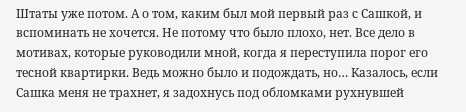Штаты уже потом. А о том, каким был мой первый раз с Сашкой, и вспоминать не хочется. Не потому что было плохо, нет. Все дело в мотивах, которые руководили мной, когда я переступила порог его тесной квартирки. Ведь можно было и подождать, но… Казалось, если Сашка меня не трахнет, я задохнусь под обломками рухнувшей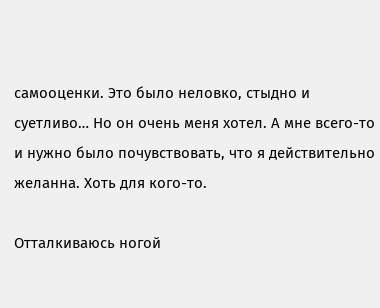самооценки. Это было неловко, стыдно и суетливо… Но он очень меня хотел. А мне всего-то и нужно было почувствовать, что я действительно желанна. Хоть для кого-то.

Отталкиваюсь ногой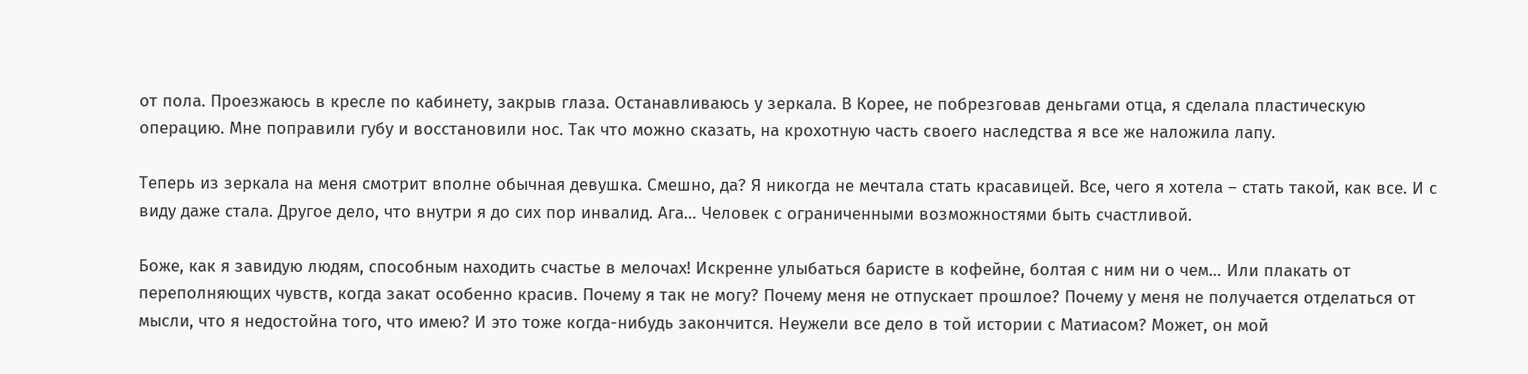от пола. Проезжаюсь в кресле по кабинету, закрыв глаза. Останавливаюсь у зеркала. В Корее, не побрезговав деньгами отца, я сделала пластическую операцию. Мне поправили губу и восстановили нос. Так что можно сказать, на крохотную часть своего наследства я все же наложила лапу.

Теперь из зеркала на меня смотрит вполне обычная девушка. Смешно, да? Я никогда не мечтала стать красавицей. Все, чего я хотела – стать такой, как все. И с виду даже стала. Другое дело, что внутри я до сих пор инвалид. Ага… Человек с ограниченными возможностями быть счастливой.

Боже, как я завидую людям, способным находить счастье в мелочах! Искренне улыбаться баристе в кофейне, болтая с ним ни о чем… Или плакать от переполняющих чувств, когда закат особенно красив. Почему я так не могу? Почему меня не отпускает прошлое? Почему у меня не получается отделаться от мысли, что я недостойна того, что имею? И это тоже когда-нибудь закончится. Неужели все дело в той истории с Матиасом? Может, он мой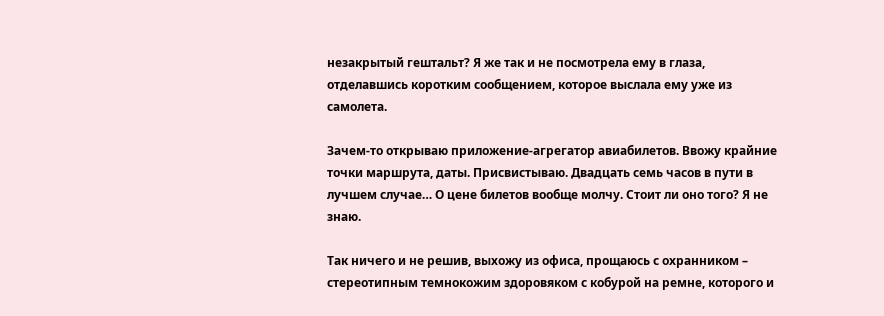незакрытый гештальт? Я же так и не посмотрела ему в глаза, отделавшись коротким сообщением, которое выслала ему уже из самолета.

Зачем-то открываю приложение-агрегатор авиабилетов. Ввожу крайние точки маршрута, даты. Присвистываю. Двадцать семь часов в пути в лучшем случае… О цене билетов вообще молчу. Стоит ли оно того? Я не знаю.

Так ничего и не решив, выхожу из офиса, прощаюсь с охранником – стереотипным темнокожим здоровяком с кобурой на ремне, которого и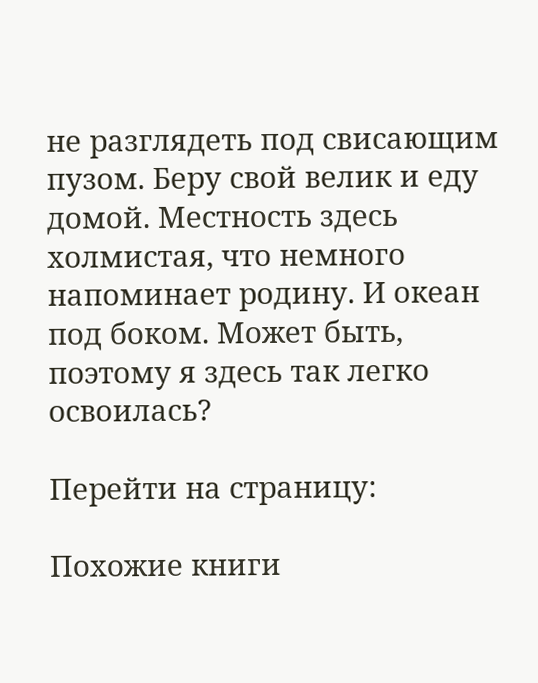не разглядеть под свисающим пузом. Беру свой велик и еду домой. Местность здесь холмистая, что немного напоминает родину. И океан под боком. Может быть, поэтому я здесь так легко освоилась?

Перейти на страницу:

Похожие книги